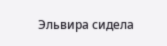Эльвира сидела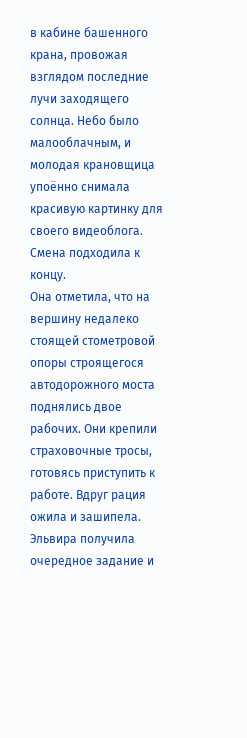в кабине башенного крана, провожая взглядом последние лучи заходящего солнца. Небо было малооблачным, и молодая крановщица упоённо снимала красивую картинку для своего видеоблога. Смена подходила к концу.
Она отметила, что на вершину недалеко стоящей стометровой опоры строящегося автодорожного моста поднялись двое рабочих. Они крепили страховочные тросы, готовясь приступить к работе. Вдруг рация ожила и зашипела.
Эльвира получила очередное задание и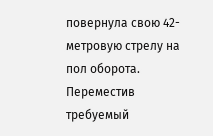повернула свою 42-метровую стрелу на пол оборота. Переместив требуемый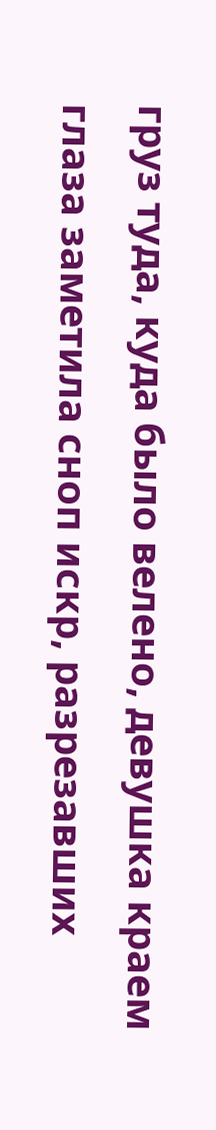груз туда, куда было велено, девушка краем глаза заметила сноп искр, разрезавших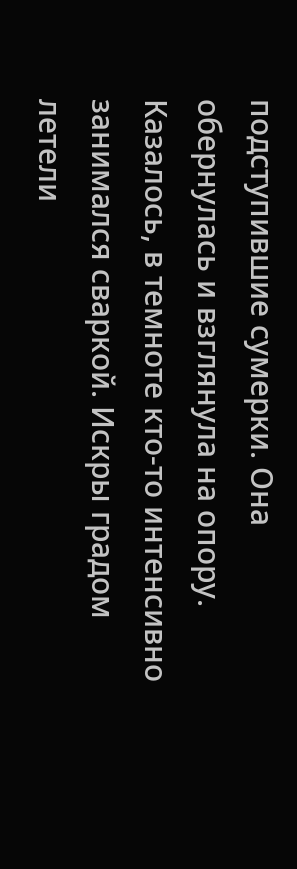подступившие сумерки. Она обернулась и взглянула на опору.
Казалось, в темноте кто-то интенсивно занимался сваркой. Искры градом летели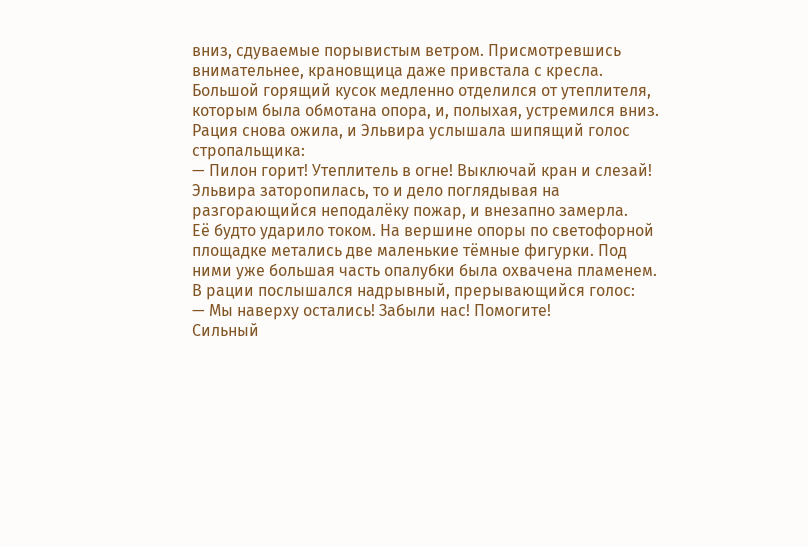вниз, сдуваемые порывистым ветром. Присмотревшись внимательнее, крановщица даже привстала с кресла.
Большой горящий кусок медленно отделился от утеплителя, которым была обмотана опора, и, полыхая, устремился вниз. Рация снова ожила, и Эльвира услышала шипящий голос стропальщика:
— Пилон горит! Утеплитель в огне! Выключай кран и слезай!
Эльвира заторопилась, то и дело поглядывая на разгорающийся неподалёку пожар, и внезапно замерла.
Её будто ударило током. На вершине опоры по светофорной площадке метались две маленькие тёмные фигурки. Под ними уже большая часть опалубки была охвачена пламенем.
В рации послышался надрывный, прерывающийся голос:
— Мы наверху остались! Забыли нас! Помогите!
Сильный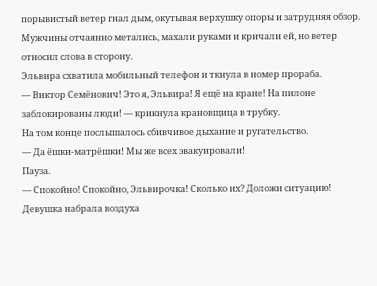порывистый ветер гнал дым, окутывая верхушку опоры и затрудняя обзор. Мужчины отчаянно метались, махали руками и кричали ей, но ветер относил слова в сторону.
Эльвира схватила мобильный телефон и ткнула в номер прораба.
— Виктор Семёнович! Это я, Эльвира! Я ещё на кране! На пилоне заблокированы люди! — крикнула крановщица в трубку.
На том конце послышалось сбивчивое дыхание и ругательство.
— Да ёшки-матрёшки! Мы же всех эвакуировали!
Пауза.
— Спокойно! Спокойно, Эльвирочка! Сколько их? Доложи ситуацию!
Девушка набрала воздуха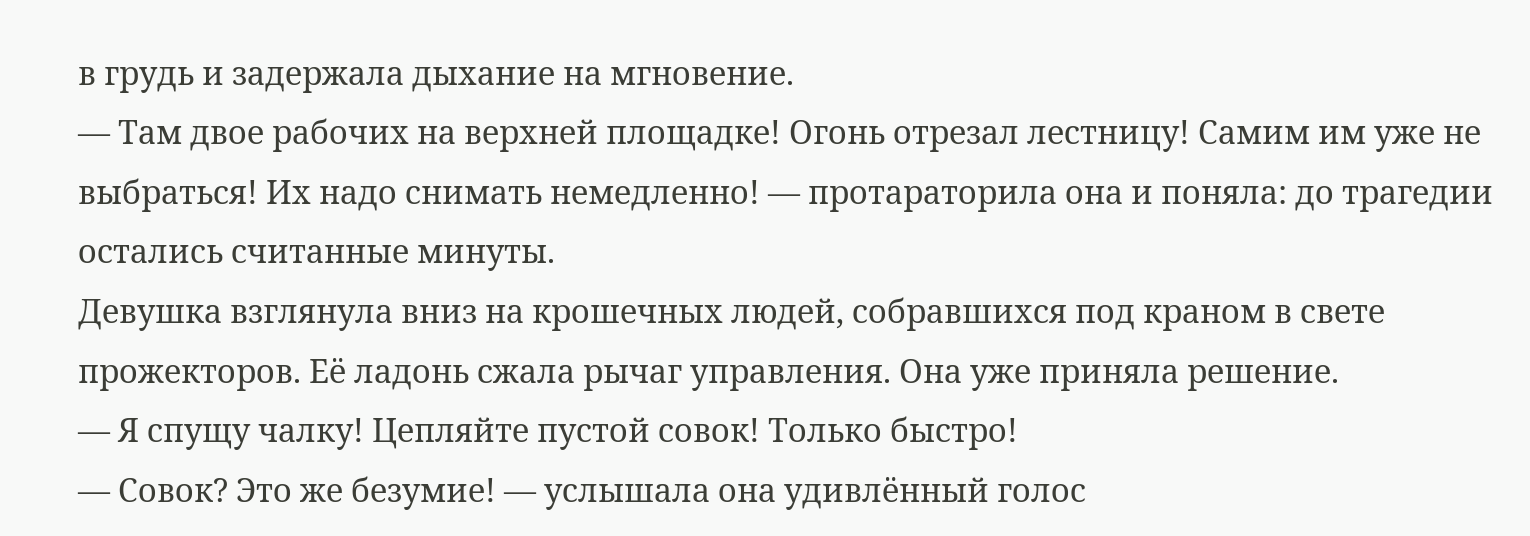в грудь и задержала дыхание на мгновение.
— Там двое рабочих на верхней площадке! Огонь отрезал лестницу! Самим им уже не выбраться! Их надо снимать немедленно! — протараторила она и поняла: до трагедии остались считанные минуты.
Девушка взглянула вниз на крошечных людей, собравшихся под краном в свете прожекторов. Её ладонь сжала рычаг управления. Она уже приняла решение.
— Я спущу чалку! Цепляйте пустой совок! Только быстро!
— Совок? Это же безумие! — услышала она удивлённый голос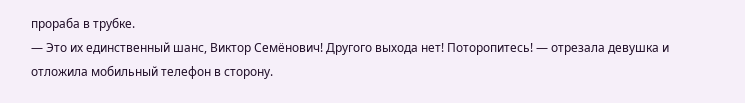прораба в трубке.
— Это их единственный шанс, Виктор Семёнович! Другого выхода нет! Поторопитесь! — отрезала девушка и отложила мобильный телефон в сторону.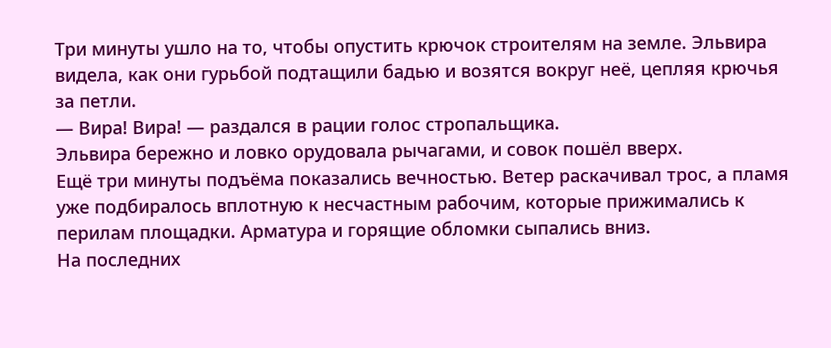Три минуты ушло на то, чтобы опустить крючок строителям на земле. Эльвира видела, как они гурьбой подтащили бадью и возятся вокруг неё, цепляя крючья за петли.
— Вира! Вира! — раздался в рации голос стропальщика.
Эльвира бережно и ловко орудовала рычагами, и совок пошёл вверх.
Ещё три минуты подъёма показались вечностью. Ветер раскачивал трос, а пламя уже подбиралось вплотную к несчастным рабочим, которые прижимались к перилам площадки. Арматура и горящие обломки сыпались вниз.
На последних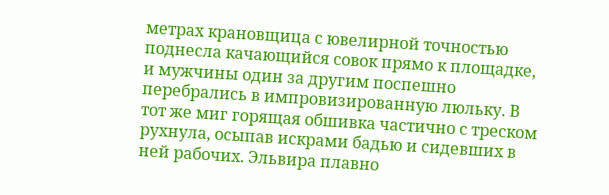метрах крановщица с ювелирной точностью поднесла качающийся совок прямо к площадке, и мужчины один за другим поспешно перебрались в импровизированную люльку. В тот же миг горящая обшивка частично с треском рухнула, осыпав искрами бадью и сидевших в ней рабочих. Эльвира плавно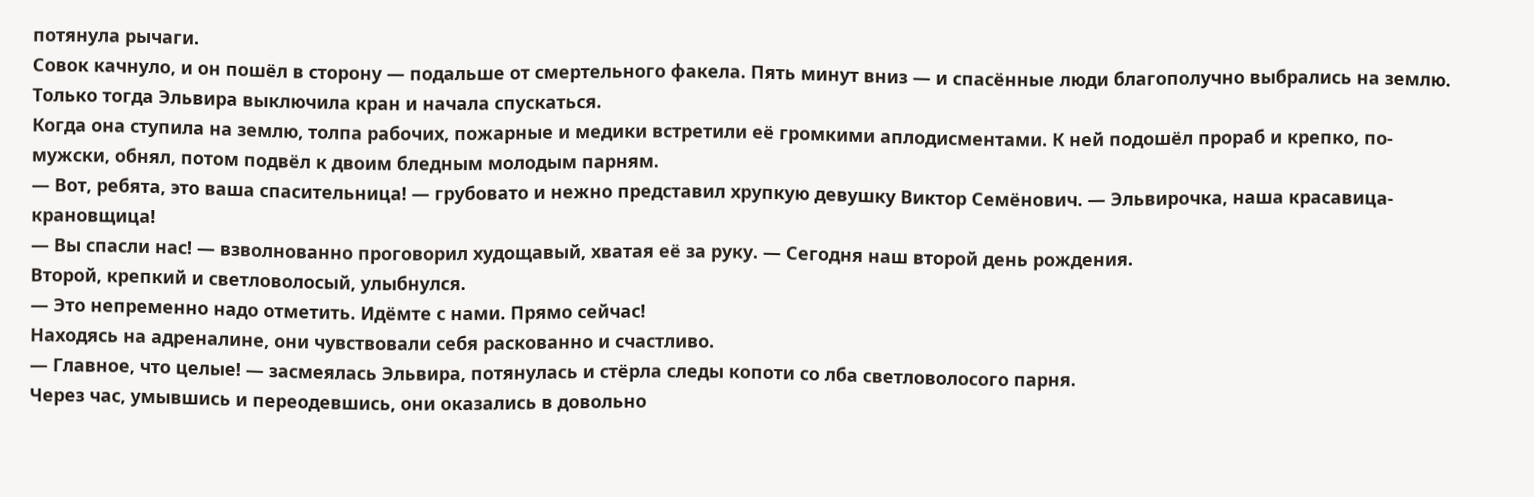потянула рычаги.
Совок качнуло, и он пошёл в сторону — подальше от смертельного факела. Пять минут вниз — и спасённые люди благополучно выбрались на землю. Только тогда Эльвира выключила кран и начала спускаться.
Когда она ступила на землю, толпа рабочих, пожарные и медики встретили её громкими аплодисментами. К ней подошёл прораб и крепко, по-мужски, обнял, потом подвёл к двоим бледным молодым парням.
— Вот, ребята, это ваша спасительница! — грубовато и нежно представил хрупкую девушку Виктор Семёнович. — Эльвирочка, наша красавица-крановщица!
— Вы спасли нас! — взволнованно проговорил худощавый, хватая её за руку. — Сегодня наш второй день рождения.
Второй, крепкий и светловолосый, улыбнулся.
— Это непременно надо отметить. Идёмте с нами. Прямо сейчас!
Находясь на адреналине, они чувствовали себя раскованно и счастливо.
— Главное, что целые! — засмеялась Эльвира, потянулась и стёрла следы копоти со лба светловолосого парня.
Через час, умывшись и переодевшись, они оказались в довольно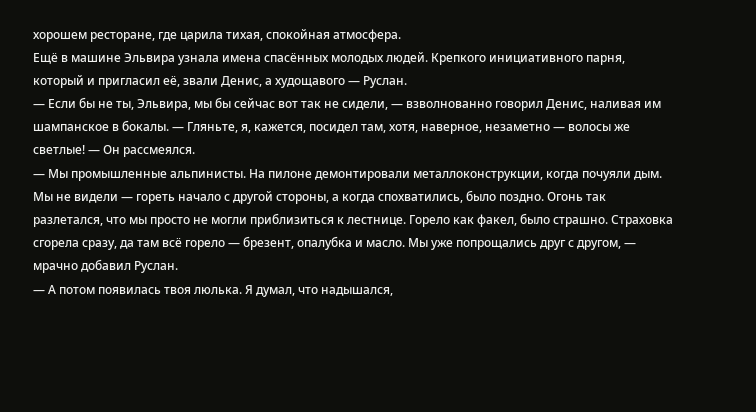хорошем ресторане, где царила тихая, спокойная атмосфера.
Ещё в машине Эльвира узнала имена спасённых молодых людей. Крепкого инициативного парня, который и пригласил её, звали Денис, а худощавого — Руслан.
— Если бы не ты, Эльвира, мы бы сейчас вот так не сидели, — взволнованно говорил Денис, наливая им шампанское в бокалы. — Гляньте, я, кажется, посидел там, хотя, наверное, незаметно — волосы же светлые! — Он рассмеялся.
— Мы промышленные альпинисты. На пилоне демонтировали металлоконструкции, когда почуяли дым. Мы не видели — гореть начало с другой стороны, а когда спохватились, было поздно. Огонь так разлетался, что мы просто не могли приблизиться к лестнице. Горело как факел, было страшно. Страховка сгорела сразу, да там всё горело — брезент, опалубка и масло. Мы уже попрощались друг с другом, — мрачно добавил Руслан.
— А потом появилась твоя люлька. Я думал, что надышался,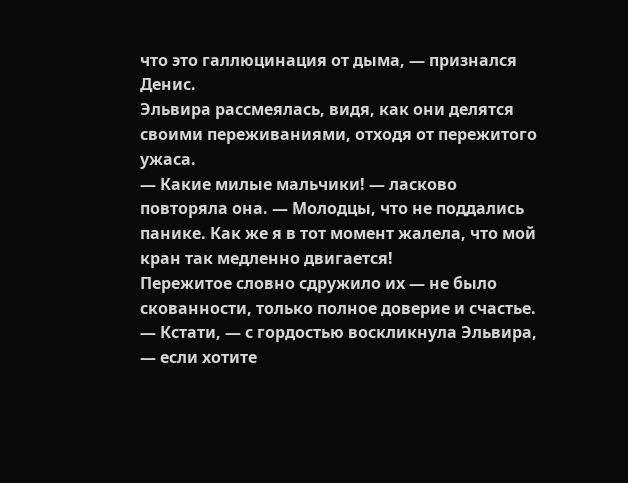что это галлюцинация от дыма, — признался Денис.
Эльвира рассмеялась, видя, как они делятся своими переживаниями, отходя от пережитого ужаса.
— Какие милые мальчики! — ласково повторяла она. — Молодцы, что не поддались панике. Как же я в тот момент жалела, что мой кран так медленно двигается!
Пережитое словно сдружило их — не было скованности, только полное доверие и счастье.
— Кстати, — с гордостью воскликнула Эльвира, — если хотите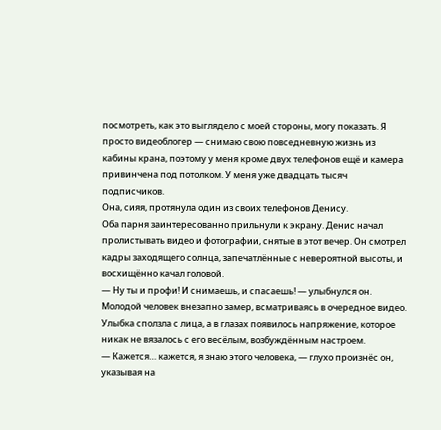посмотреть, как это выглядело с моей стороны, могу показать. Я просто видеоблогер — снимаю свою повседневную жизнь из кабины крана, поэтому у меня кроме двух телефонов ещё и камера привинчена под потолком. У меня уже двадцать тысяч подписчиков.
Она, сияя, протянула один из своих телефонов Денису.
Оба парня заинтересованно прильнули к экрану. Денис начал пролистывать видео и фотографии, снятые в этот вечер. Он смотрел кадры заходящего солнца, запечатлённые с невероятной высоты, и восхищённо качал головой.
— Ну ты и профи! И снимаешь, и спасаешь! — улыбнулся он.
Молодой человек внезапно замер, всматриваясь в очередное видео. Улыбка сползла с лица, а в глазах появилось напряжение, которое никак не вязалось с его весёлым, возбуждённым настроем.
— Кажется… кажется, я знаю этого человека, — глухо произнёс он, указывая на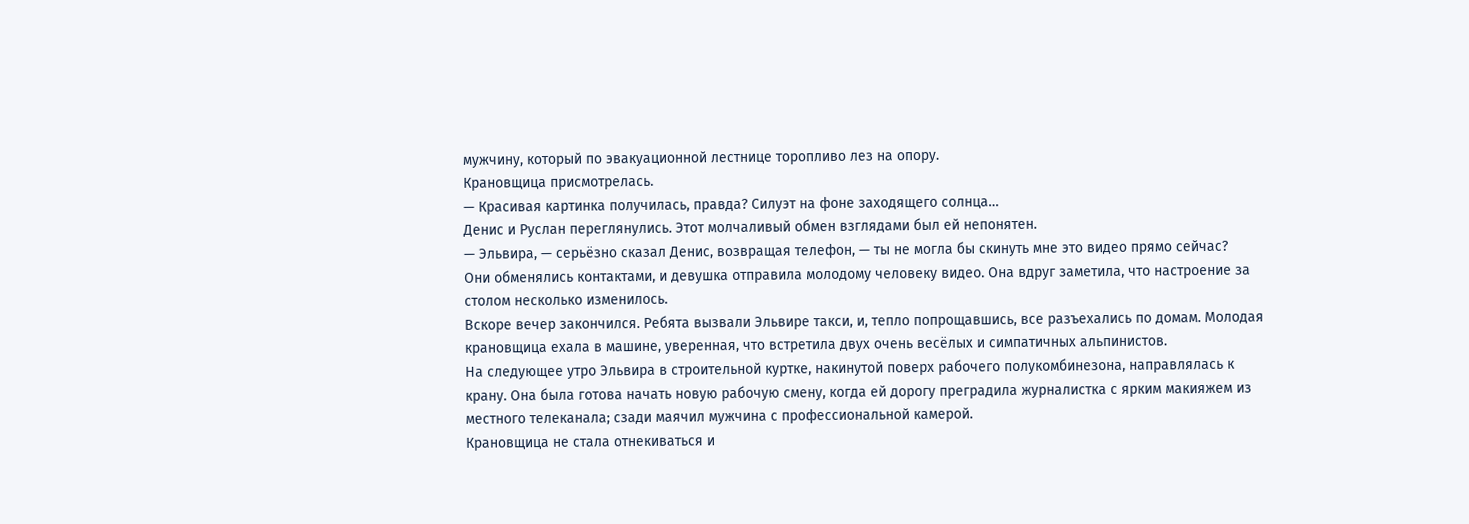мужчину, который по эвакуационной лестнице торопливо лез на опору.
Крановщица присмотрелась.
— Красивая картинка получилась, правда? Силуэт на фоне заходящего солнца…
Денис и Руслан переглянулись. Этот молчаливый обмен взглядами был ей непонятен.
— Эльвира, — серьёзно сказал Денис, возвращая телефон, — ты не могла бы скинуть мне это видео прямо сейчас?
Они обменялись контактами, и девушка отправила молодому человеку видео. Она вдруг заметила, что настроение за столом несколько изменилось.
Вскоре вечер закончился. Ребята вызвали Эльвире такси, и, тепло попрощавшись, все разъехались по домам. Молодая крановщица ехала в машине, уверенная, что встретила двух очень весёлых и симпатичных альпинистов.
На следующее утро Эльвира в строительной куртке, накинутой поверх рабочего полукомбинезона, направлялась к крану. Она была готова начать новую рабочую смену, когда ей дорогу преградила журналистка с ярким макияжем из местного телеканала; сзади маячил мужчина с профессиональной камерой.
Крановщица не стала отнекиваться и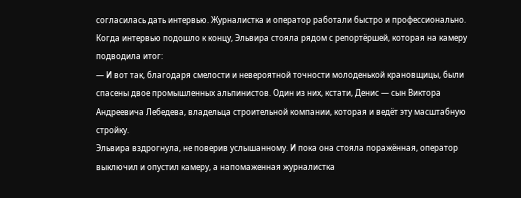согласилась дать интервью. Журналистка и оператор работали быстро и профессионально.
Когда интервью подошло к концу, Эльвира стояла рядом с репортёршей, которая на камеру подводила итог:
— И вот так, благодаря смелости и невероятной точности молоденькой крановщицы, были спасены двое промышленных альпинистов. Один из них, кстати, Денис — сын Виктора Андреевича Лебедева, владельца строительной компании, которая и ведёт эту масштабную стройку.
Эльвира вздрогнула, не поверив услышанному. И пока она стояла поражённая, оператор выключил и опустил камеру, а напомаженная журналистка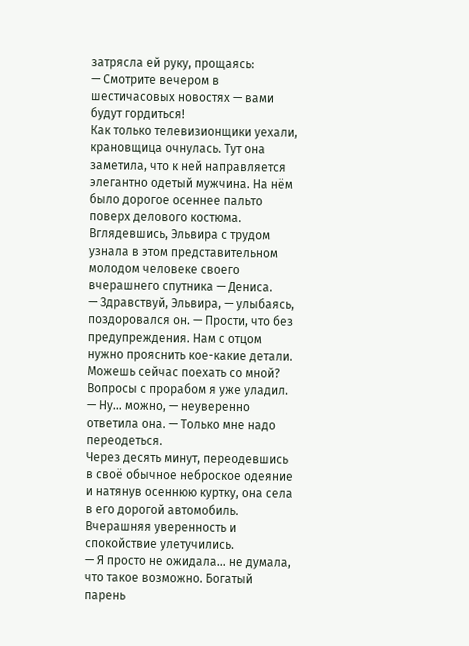затрясла ей руку, прощаясь:
— Смотрите вечером в шестичасовых новостях — вами будут гордиться!
Как только телевизионщики уехали, крановщица очнулась. Тут она заметила, что к ней направляется элегантно одетый мужчина. На нём было дорогое осеннее пальто поверх делового костюма.
Вглядевшись, Эльвира с трудом узнала в этом представительном молодом человеке своего вчерашнего спутника — Дениса.
— Здравствуй, Эльвира, — улыбаясь, поздоровался он. — Прости, что без предупреждения. Нам с отцом нужно прояснить кое-какие детали. Можешь сейчас поехать со мной? Вопросы с прорабом я уже уладил.
— Ну… можно, — неуверенно ответила она. — Только мне надо переодеться.
Через десять минут, переодевшись в своё обычное неброское одеяние и натянув осеннюю куртку, она села в его дорогой автомобиль. Вчерашняя уверенность и спокойствие улетучились.
— Я просто не ожидала… не думала, что такое возможно. Богатый парень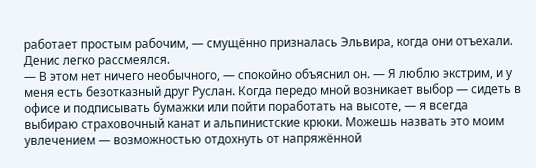работает простым рабочим, — смущённо призналась Эльвира, когда они отъехали.
Денис легко рассмеялся.
— В этом нет ничего необычного, — спокойно объяснил он. — Я люблю экстрим, и у меня есть безотказный друг Руслан. Когда передо мной возникает выбор — сидеть в офисе и подписывать бумажки или пойти поработать на высоте, — я всегда выбираю страховочный канат и альпинистские крюки. Можешь назвать это моим увлечением — возможностью отдохнуть от напряжённой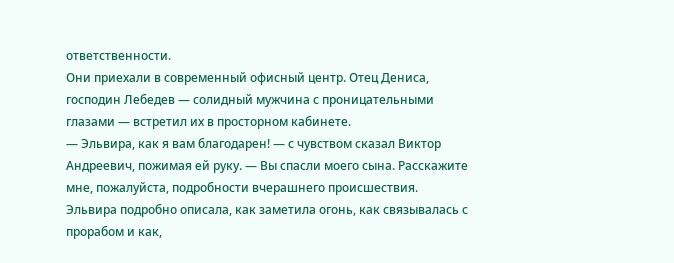ответственности.
Они приехали в современный офисный центр. Отец Дениса, господин Лебедев — солидный мужчина с проницательными глазами — встретил их в просторном кабинете.
— Эльвира, как я вам благодарен! — с чувством сказал Виктор Андреевич, пожимая ей руку. — Вы спасли моего сына. Расскажите мне, пожалуйста, подробности вчерашнего происшествия.
Эльвира подробно описала, как заметила огонь, как связывалась с прорабом и как,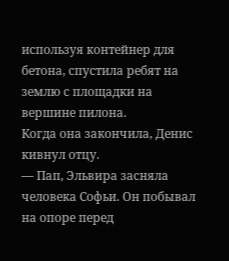используя контейнер для бетона, спустила ребят на землю с площадки на вершине пилона.
Когда она закончила, Денис кивнул отцу.
— Пап, Эльвира засняла человека Софьи. Он побывал на опоре перед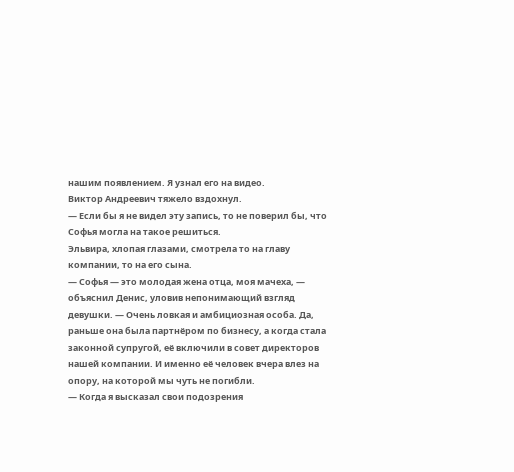нашим появлением. Я узнал его на видео.
Виктор Андреевич тяжело вздохнул.
— Если бы я не видел эту запись, то не поверил бы, что Софья могла на такое решиться.
Эльвира, хлопая глазами, смотрела то на главу компании, то на его сына.
— Софья — это молодая жена отца, моя мачеха, — объяснил Денис, уловив непонимающий взгляд девушки. — Очень ловкая и амбициозная особа. Да, раньше она была партнёром по бизнесу, а когда стала законной супругой, её включили в совет директоров нашей компании. И именно её человек вчера влез на опору, на которой мы чуть не погибли.
— Когда я высказал свои подозрения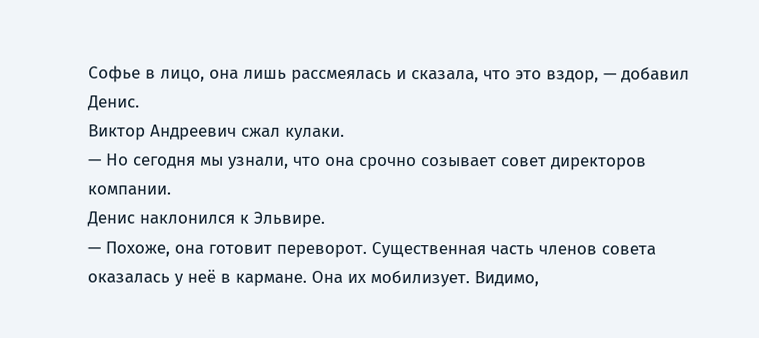Софье в лицо, она лишь рассмеялась и сказала, что это вздор, — добавил Денис.
Виктор Андреевич сжал кулаки.
— Но сегодня мы узнали, что она срочно созывает совет директоров компании.
Денис наклонился к Эльвире.
— Похоже, она готовит переворот. Существенная часть членов совета оказалась у неё в кармане. Она их мобилизует. Видимо,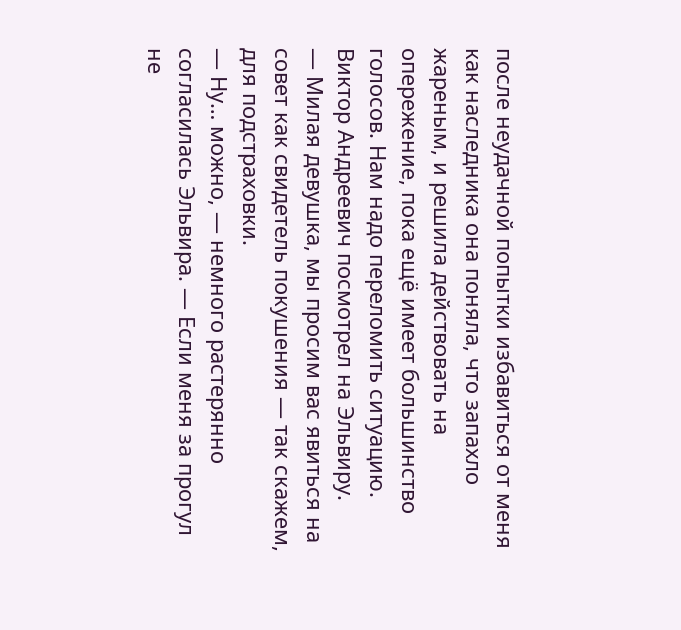после неудачной попытки избавиться от меня как наследника она поняла, что запахло жареным, и решила действовать на опережение, пока ещё имеет большинство голосов. Нам надо переломить ситуацию.
Виктор Андреевич посмотрел на Эльвиру.
— Милая девушка, мы просим вас явиться на совет как свидетель покушения — так скажем, для подстраховки.
— Ну… можно, — немного растерянно согласилась Эльвира. — Если меня за прогул не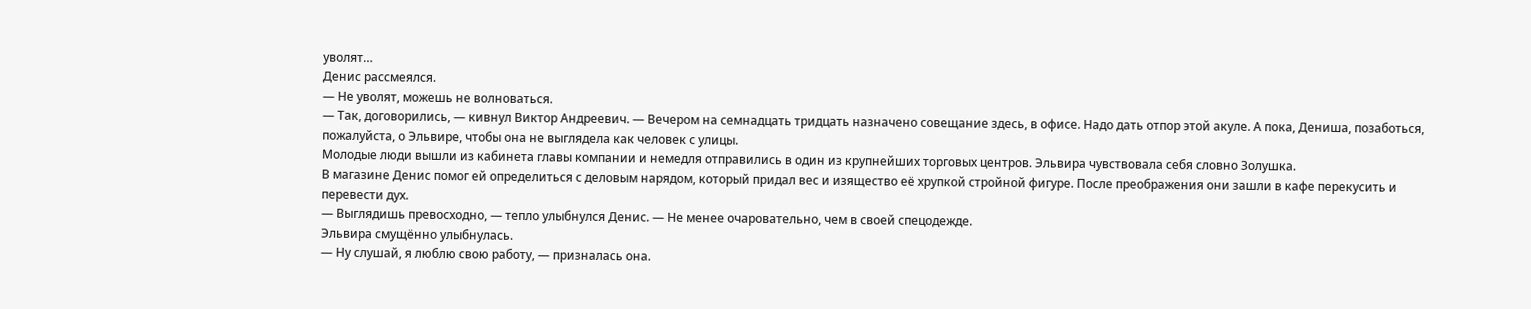уволят…
Денис рассмеялся.
— Не уволят, можешь не волноваться.
— Так, договорились, — кивнул Виктор Андреевич. — Вечером на семнадцать тридцать назначено совещание здесь, в офисе. Надо дать отпор этой акуле. А пока, Дениша, позаботься, пожалуйста, о Эльвире, чтобы она не выглядела как человек с улицы.
Молодые люди вышли из кабинета главы компании и немедля отправились в один из крупнейших торговых центров. Эльвира чувствовала себя словно Золушка.
В магазине Денис помог ей определиться с деловым нарядом, который придал вес и изящество её хрупкой стройной фигуре. После преображения они зашли в кафе перекусить и перевести дух.
— Выглядишь превосходно, — тепло улыбнулся Денис. — Не менее очаровательно, чем в своей спецодежде.
Эльвира смущённо улыбнулась.
— Ну слушай, я люблю свою работу, — призналась она.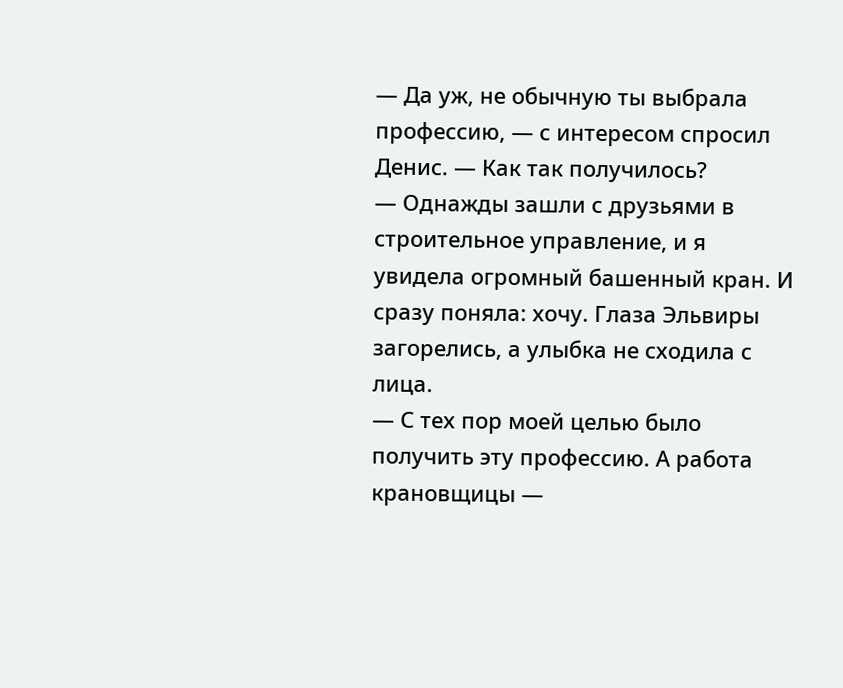— Да уж, не обычную ты выбрала профессию, — с интересом спросил Денис. — Как так получилось?
— Однажды зашли с друзьями в строительное управление, и я увидела огромный башенный кран. И сразу поняла: хочу. Глаза Эльвиры загорелись, а улыбка не сходила с лица.
— С тех пор моей целью было получить эту профессию. А работа крановщицы —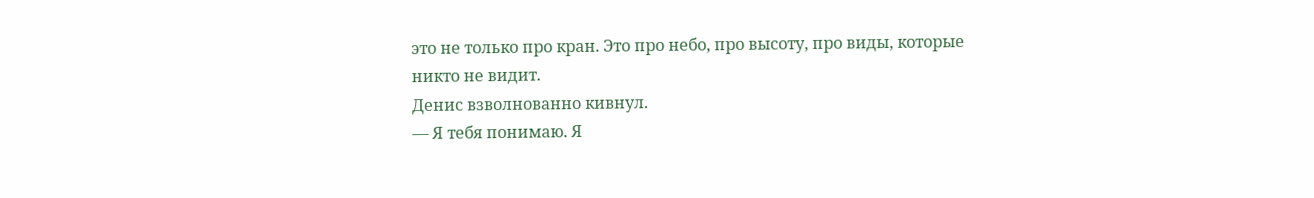это не только про кран. Это про небо, про высоту, про виды, которые никто не видит.
Денис взволнованно кивнул.
— Я тебя понимаю. Я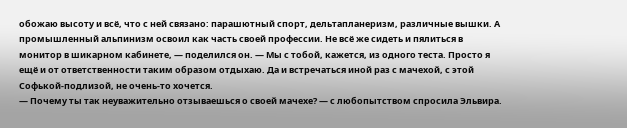обожаю высоту и всё, что с ней связано: парашютный спорт, дельтапланеризм, различные вышки. А промышленный альпинизм освоил как часть своей профессии. Не всё же сидеть и пялиться в монитор в шикарном кабинете, — поделился он. — Мы с тобой, кажется, из одного теста. Просто я ещё и от ответственности таким образом отдыхаю. Да и встречаться иной раз с мачехой, с этой Софькой-подлизой, не очень-то хочется.
— Почему ты так неуважительно отзываешься о своей мачехе? — с любопытством спросила Эльвира.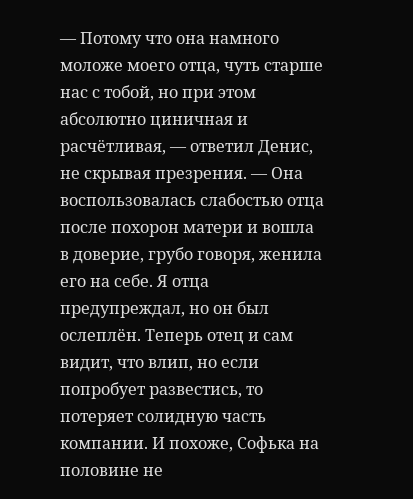— Потому что она намного моложе моего отца, чуть старше нас с тобой, но при этом абсолютно циничная и расчётливая, — ответил Денис, не скрывая презрения. — Она воспользовалась слабостью отца после похорон матери и вошла в доверие, грубо говоря, женила его на себе. Я отца предупреждал, но он был ослеплён. Теперь отец и сам видит, что влип, но если попробует развестись, то потеряет солидную часть компании. И похоже, Софька на половине не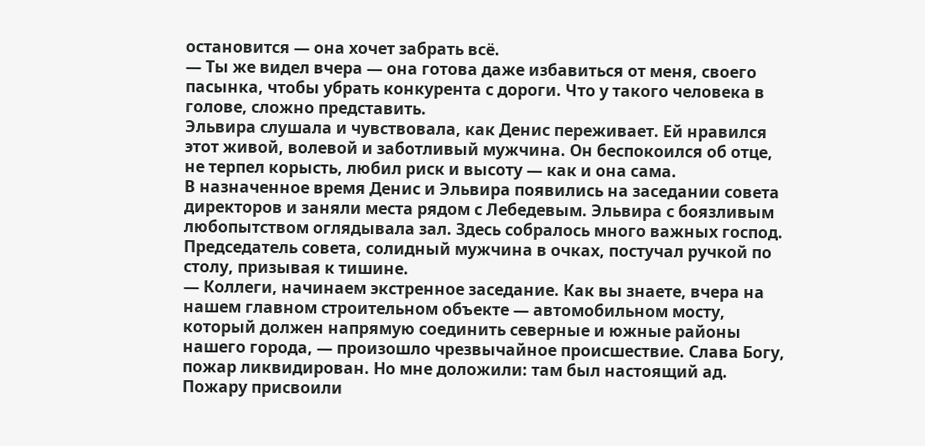остановится — она хочет забрать всё.
— Ты же видел вчера — она готова даже избавиться от меня, своего пасынка, чтобы убрать конкурента с дороги. Что у такого человека в голове, сложно представить.
Эльвира слушала и чувствовала, как Денис переживает. Ей нравился этот живой, волевой и заботливый мужчина. Он беспокоился об отце, не терпел корысть, любил риск и высоту — как и она сама.
В назначенное время Денис и Эльвира появились на заседании совета директоров и заняли места рядом с Лебедевым. Эльвира с боязливым любопытством оглядывала зал. Здесь собралось много важных господ.
Председатель совета, солидный мужчина в очках, постучал ручкой по столу, призывая к тишине.
— Коллеги, начинаем экстренное заседание. Как вы знаете, вчера на нашем главном строительном объекте — автомобильном мосту, который должен напрямую соединить северные и южные районы нашего города, — произошло чрезвычайное происшествие. Слава Богу, пожар ликвидирован. Но мне доложили: там был настоящий ад. Пожару присвоили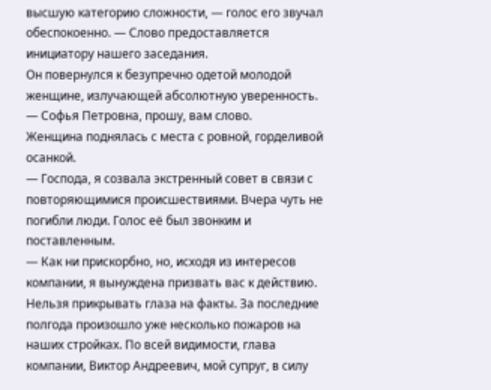высшую категорию сложности, — голос его звучал обеспокоенно. — Слово предоставляется инициатору нашего заседания.
Он повернулся к безупречно одетой молодой женщине, излучающей абсолютную уверенность.
— Софья Петровна, прошу, вам слово.
Женщина поднялась с места с ровной, горделивой осанкой.
— Господа, я созвала экстренный совет в связи с повторяющимися происшествиями. Вчера чуть не погибли люди. Голос её был звонким и поставленным.
— Как ни прискорбно, но, исходя из интересов компании, я вынуждена призвать вас к действию. Нельзя прикрывать глаза на факты. За последние полгода произошло уже несколько пожаров на наших стройках. По всей видимости, глава компании, Виктор Андреевич, мой супруг, в силу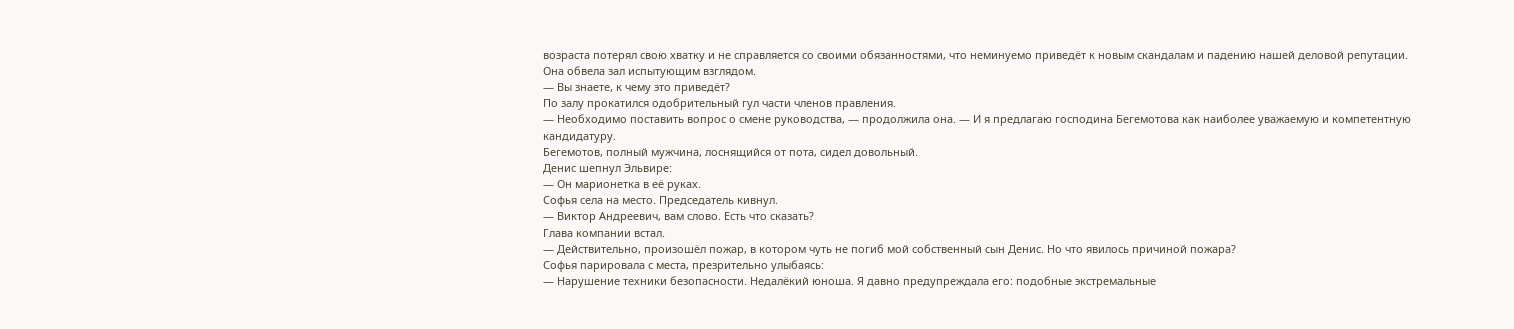возраста потерял свою хватку и не справляется со своими обязанностями, что неминуемо приведёт к новым скандалам и падению нашей деловой репутации.
Она обвела зал испытующим взглядом.
— Вы знаете, к чему это приведёт?
По залу прокатился одобрительный гул части членов правления.
— Необходимо поставить вопрос о смене руководства, — продолжила она. — И я предлагаю господина Бегемотова как наиболее уважаемую и компетентную кандидатуру.
Бегемотов, полный мужчина, лоснящийся от пота, сидел довольный.
Денис шепнул Эльвире:
— Он марионетка в её руках.
Софья села на место. Председатель кивнул.
— Виктор Андреевич, вам слово. Есть что сказать?
Глава компании встал.
— Действительно, произошёл пожар, в котором чуть не погиб мой собственный сын Денис. Но что явилось причиной пожара?
Софья парировала с места, презрительно улыбаясь:
— Нарушение техники безопасности. Недалёкий юноша. Я давно предупреждала его: подобные экстремальные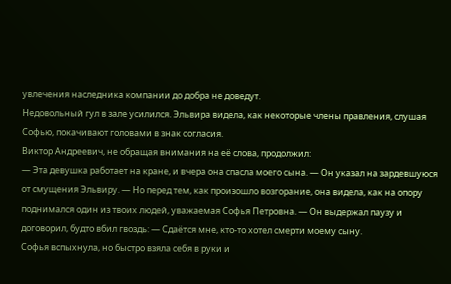увлечения наследника компании до добра не доведут.
Недовольный гул в зале усилился. Эльвира видела, как некоторые члены правления, слушая Софью, покачивают головами в знак согласия.
Виктор Андреевич, не обращая внимания на её слова, продолжил:
— Эта девушка работает на кране, и вчера она спасла моего сына. — Он указал на зардевшуюся от смущения Эльвиру. — Но перед тем, как произошло возгорание, она видела, как на опору поднимался один из твоих людей, уважаемая Софья Петровна. — Он выдержал паузу и договорил, будто вбил гвоздь: — Сдаётся мне, кто-то хотел смерти моему сыну.
Софья вспыхнула, но быстро взяла себя в руки и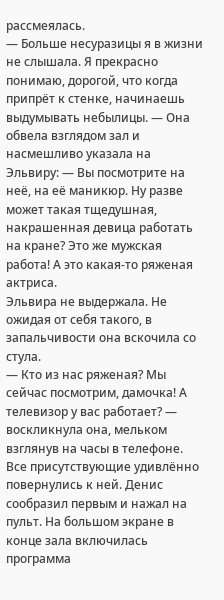рассмеялась.
— Больше несуразицы я в жизни не слышала. Я прекрасно понимаю, дорогой, что когда припрёт к стенке, начинаешь выдумывать небылицы. — Она обвела взглядом зал и насмешливо указала на Эльвиру: — Вы посмотрите на неё, на её маникюр. Ну разве может такая тщедушная, накрашенная девица работать на кране? Это же мужская работа! А это какая-то ряженая актриса.
Эльвира не выдержала. Не ожидая от себя такого, в запальчивости она вскочила со стула.
— Кто из нас ряженая? Мы сейчас посмотрим, дамочка! А телевизор у вас работает? — воскликнула она, мельком взглянув на часы в телефоне.
Все присутствующие удивлённо повернулись к ней. Денис сообразил первым и нажал на пульт. На большом экране в конце зала включилась программа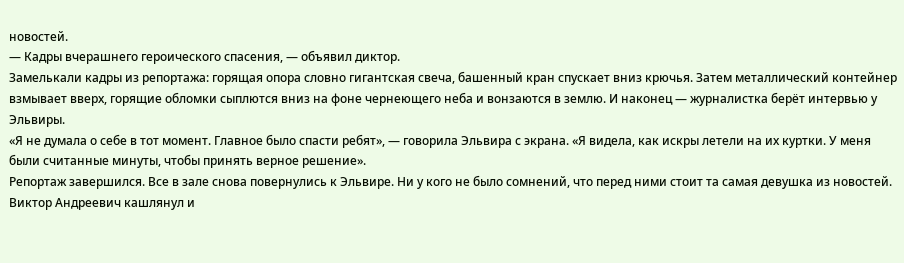новостей.
— Кадры вчерашнего героического спасения, — объявил диктор.
Замелькали кадры из репортажа: горящая опора словно гигантская свеча, башенный кран спускает вниз крючья. Затем металлический контейнер взмывает вверх, горящие обломки сыплются вниз на фоне чернеющего неба и вонзаются в землю. И наконец — журналистка берёт интервью у Эльвиры.
«Я не думала о себе в тот момент. Главное было спасти ребят», — говорила Эльвира с экрана. «Я видела, как искры летели на их куртки. У меня были считанные минуты, чтобы принять верное решение».
Репортаж завершился. Все в зале снова повернулись к Эльвире. Ни у кого не было сомнений, что перед ними стоит та самая девушка из новостей.
Виктор Андреевич кашлянул и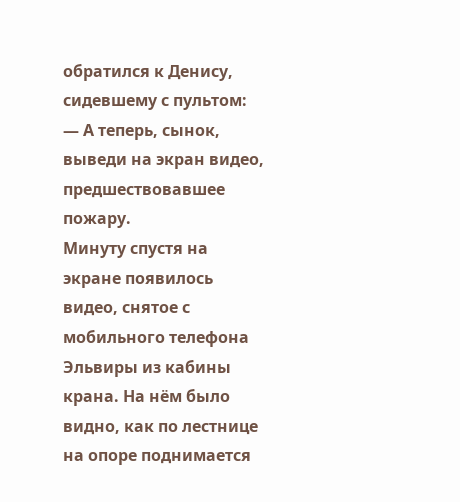обратился к Денису, сидевшему с пультом:
— А теперь, сынок, выведи на экран видео, предшествовавшее пожару.
Минуту спустя на экране появилось видео, снятое с мобильного телефона Эльвиры из кабины крана. На нём было видно, как по лестнице на опоре поднимается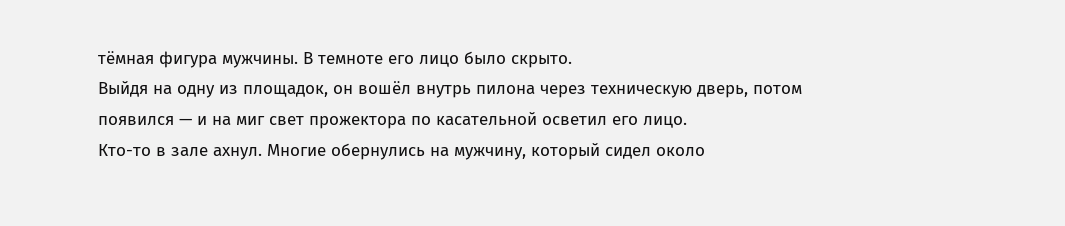тёмная фигура мужчины. В темноте его лицо было скрыто.
Выйдя на одну из площадок, он вошёл внутрь пилона через техническую дверь, потом появился — и на миг свет прожектора по касательной осветил его лицо.
Кто-то в зале ахнул. Многие обернулись на мужчину, который сидел около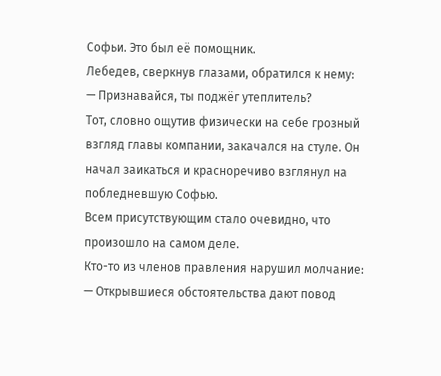Софьи. Это был её помощник.
Лебедев, сверкнув глазами, обратился к нему:
— Признавайся, ты поджёг утеплитель?
Тот, словно ощутив физически на себе грозный взгляд главы компании, закачался на стуле. Он начал заикаться и красноречиво взглянул на побледневшую Софью.
Всем присутствующим стало очевидно, что произошло на самом деле.
Кто-то из членов правления нарушил молчание:
— Открывшиеся обстоятельства дают повод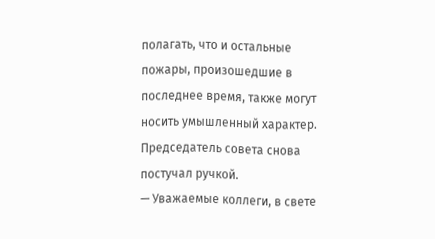полагать, что и остальные пожары, произошедшие в последнее время, также могут носить умышленный характер.
Председатель совета снова постучал ручкой.
— Уважаемые коллеги, в свете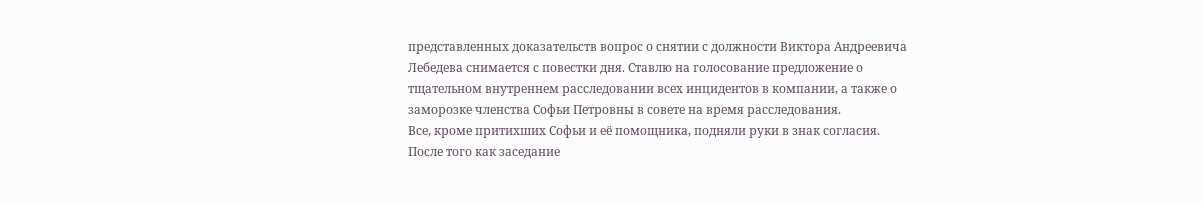представленных доказательств вопрос о снятии с должности Виктора Андреевича Лебедева снимается с повестки дня. Ставлю на голосование предложение о тщательном внутреннем расследовании всех инцидентов в компании, а также о заморозке членства Софьи Петровны в совете на время расследования.
Все, кроме притихших Софьи и её помощника, подняли руки в знак согласия.
После того как заседание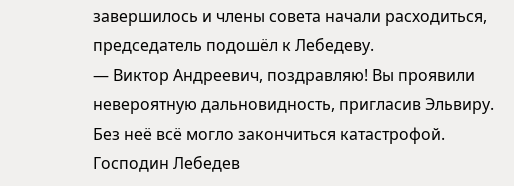завершилось и члены совета начали расходиться, председатель подошёл к Лебедеву.
— Виктор Андреевич, поздравляю! Вы проявили невероятную дальновидность, пригласив Эльвиру. Без неё всё могло закончиться катастрофой.
Господин Лебедев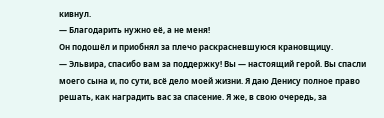кивнул.
— Благодарить нужно её, а не меня!
Он подошёл и приобнял за плечо раскрасневшуюся крановщицу.
— Эльвира, спасибо вам за поддержку! Вы — настоящий герой. Вы спасли моего сына и, по сути, всё дело моей жизни. Я даю Денису полное право решать, как наградить вас за спасение. Я же, в свою очередь, за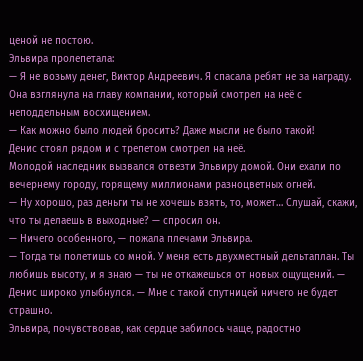ценой не постою.
Эльвира пролепетала:
— Я не возьму денег, Виктор Андреевич. Я спасала ребят не за награду.
Она взглянула на главу компании, который смотрел на неё с неподдельным восхищением.
— Как можно было людей бросить? Даже мысли не было такой!
Денис стоял рядом и с трепетом смотрел на неё.
Молодой наследник вызвался отвезти Эльвиру домой. Они ехали по вечернему городу, горящему миллионами разноцветных огней.
— Ну хорошо, раз деньги ты не хочешь взять, то, может… Слушай, скажи, что ты делаешь в выходные? — спросил он.
— Ничего особенного, — пожала плечами Эльвира.
— Тогда ты полетишь со мной. У меня есть двухместный дельтаплан. Ты любишь высоту, и я знаю — ты не откажешься от новых ощущений. — Денис широко улыбнулся. — Мне с такой спутницей ничего не будет страшно.
Эльвира, почувствовав, как сердце забилось чаще, радостно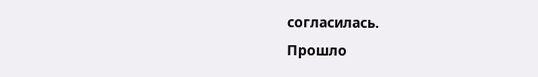согласилась.
Прошло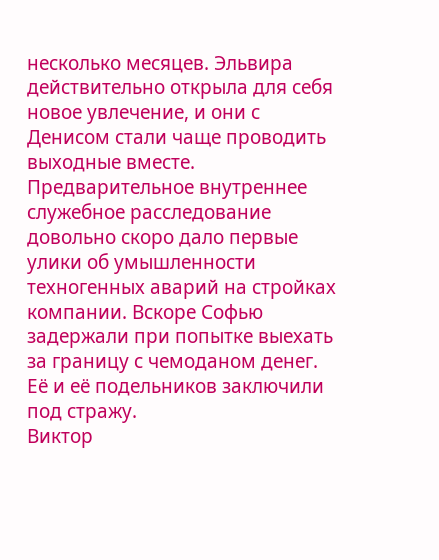несколько месяцев. Эльвира действительно открыла для себя новое увлечение, и они с Денисом стали чаще проводить выходные вместе.
Предварительное внутреннее служебное расследование довольно скоро дало первые улики об умышленности техногенных аварий на стройках компании. Вскоре Софью задержали при попытке выехать за границу с чемоданом денег. Её и её подельников заключили под стражу.
Виктор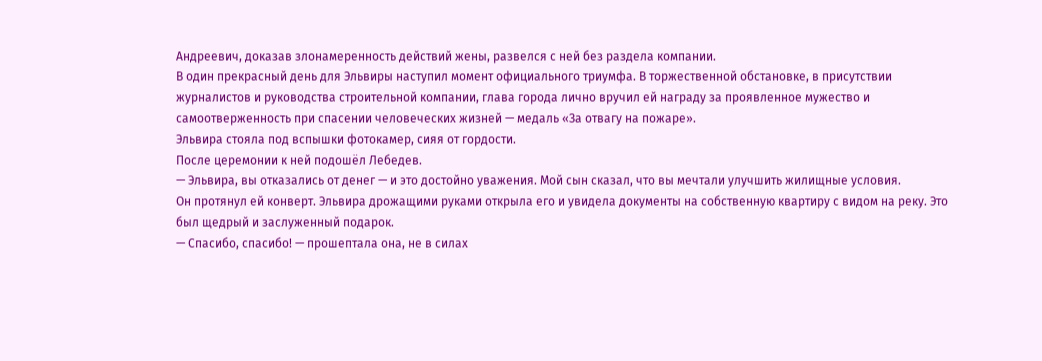Андреевич, доказав злонамеренность действий жены, развелся с ней без раздела компании.
В один прекрасный день для Эльвиры наступил момент официального триумфа. В торжественной обстановке, в присутствии журналистов и руководства строительной компании, глава города лично вручил ей награду за проявленное мужество и самоотверженность при спасении человеческих жизней — медаль «За отвагу на пожаре».
Эльвира стояла под вспышки фотокамер, сияя от гордости.
После церемонии к ней подошёл Лебедев.
— Эльвира, вы отказались от денег — и это достойно уважения. Мой сын сказал, что вы мечтали улучшить жилищные условия.
Он протянул ей конверт. Эльвира дрожащими руками открыла его и увидела документы на собственную квартиру с видом на реку. Это был щедрый и заслуженный подарок.
— Спасибо, спасибо! — прошептала она, не в силах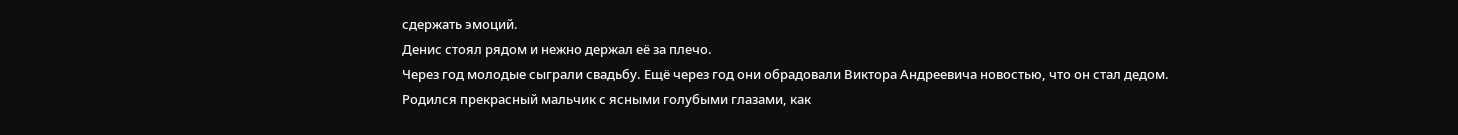сдержать эмоций.
Денис стоял рядом и нежно держал её за плечо.
Через год молодые сыграли свадьбу. Ещё через год они обрадовали Виктора Андреевича новостью, что он стал дедом. Родился прекрасный мальчик с ясными голубыми глазами, как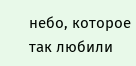небо, которое так любили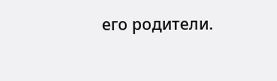его родители.